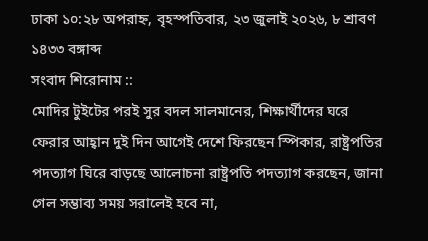ঢাকা ১০:২৮ অপরাহ্ন, বৃহস্পতিবার, ২৩ জুলাই ২০২৬, ৮ শ্রাবণ ১৪৩৩ বঙ্গাব্দ
সংবাদ শিরোনাম ::
মোদির টুইটের পরই সুর বদল সালমানের, শিক্ষার্থীদের ঘরে ফেরার আহ্বান দুই দিন আগেই দেশে ফিরছেন স্পিকার, রাষ্ট্রপতির পদত্যাগ ঘিরে বাড়ছে আলোচনা রাষ্ট্রপতি পদত্যাগ করছেন, জানা গেল সম্ভাব্য সময় সরালেই হবে না,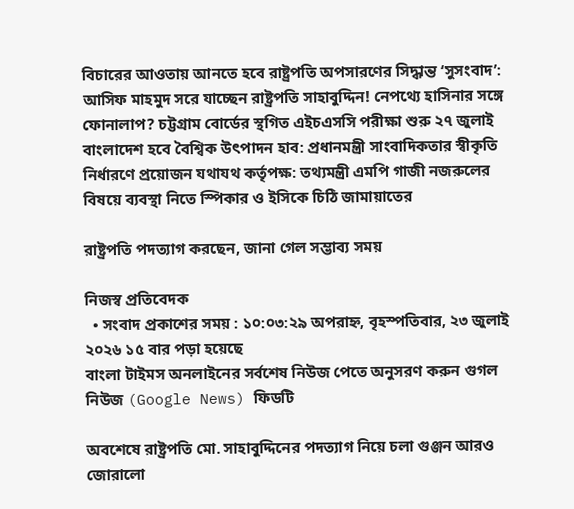বিচারের আওতায় আনতে হবে রাষ্ট্রপতি অপসারণের সিদ্ধান্ত ‘সুসংবাদ’: আসিফ মাহমুদ সরে যাচ্ছেন রাষ্ট্রপতি সাহাবুদ্দিন! নেপথ্যে হাসিনার সঙ্গে ফোনালাপ? চট্টগ্রাম বোর্ডের স্থগিত এইচএসসি পরীক্ষা শুরু ২৭ জুলাই বাংলাদেশ হবে বৈশ্বিক উৎপাদন হাব: প্রধানমন্ত্রী সাংবাদিকতার স্বীকৃতি নির্ধারণে প্রয়োজন যথাযথ কর্তৃপক্ষ: তথ্যমন্ত্রী এমপি গাজী নজরুলের বিষয়ে ব্যবস্থা নিতে স্পিকার ও ইসিকে চিঠি জামায়াতের

রাষ্ট্রপতি পদত্যাগ করছেন, জানা গেল সম্ভাব্য সময়

নিজস্ব প্রতিবেদক
  • সংবাদ প্রকাশের সময় : ১০:০৩:২৯ অপরাহ্ন, বৃহস্পতিবার, ২৩ জুলাই ২০২৬ ১৫ বার পড়া হয়েছে
বাংলা টাইমস অনলাইনের সর্বশেষ নিউজ পেতে অনুসরণ করুন গুগল নিউজ (Google News) ফিডটি

অবশেষে রাষ্ট্রপতি মো. সাহাবুদ্দিনের পদত্যাগ নিয়ে চলা গুঞ্জন আরও জোরালো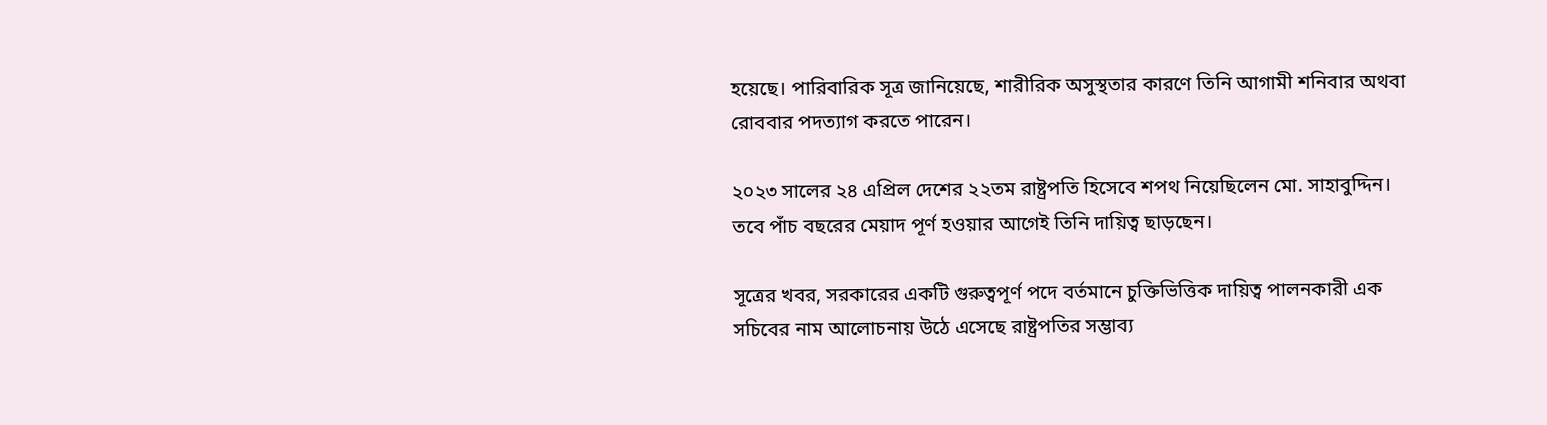হয়েছে। পারিবারিক সূত্র জানিয়েছে, শারীরিক অসুস্থতার কারণে তিনি আগামী শনিবার অথবা রোববার পদত্যাগ করতে পারেন।

২০২৩ সালের ২৪ এপ্রিল দেশের ২২তম রাষ্ট্রপতি হিসেবে শপথ নিয়েছিলেন মো. সাহাবুদ্দিন। তবে পাঁচ বছরের মেয়াদ পূর্ণ হওয়ার আগেই তিনি দায়িত্ব ছাড়ছেন।

সূত্রের খবর, সরকারের একটি গুরুত্বপূর্ণ পদে বর্তমানে চুক্তিভিত্তিক দায়িত্ব পালনকারী এক সচিবের নাম আলোচনায় উঠে এসেছে রাষ্ট্রপতির সম্ভাব্য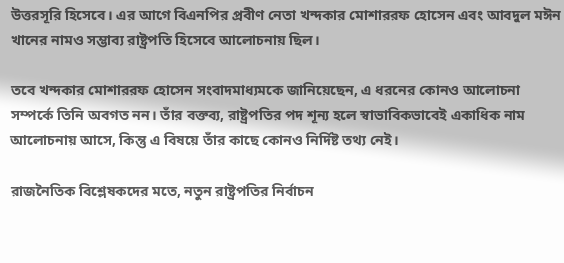উত্তরসূরি হিসেবে। এর আগে বিএনপির প্রবীণ নেতা খন্দকার মোশাররফ হোসেন এবং আবদুল মঈন খানের নামও সম্ভাব্য রাষ্ট্রপতি হিসেবে আলোচনায় ছিল।

তবে খন্দকার মোশাররফ হোসেন সংবাদমাধ্যমকে জানিয়েছেন, এ ধরনের কোনও আলোচনা সম্পর্কে তিনি অবগত নন। তাঁর বক্তব্য, রাষ্ট্রপতির পদ শূন্য হলে স্বাভাবিকভাবেই একাধিক নাম আলোচনায় আসে, কিন্তু এ বিষয়ে তাঁর কাছে কোনও নির্দিষ্ট তথ্য নেই।

রাজনৈতিক বিশ্লেষকদের মতে, নতুন রাষ্ট্রপতির নির্বাচন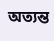অত্যন্ত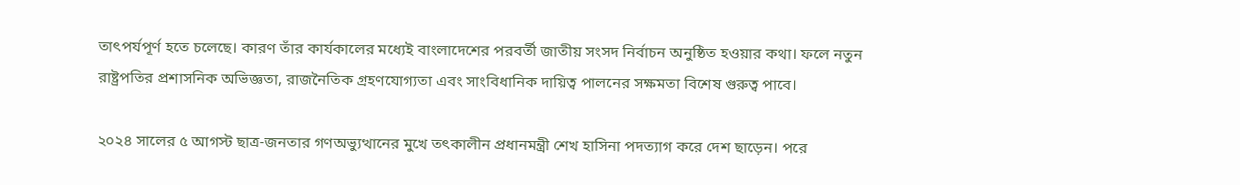তাৎপর্যপূর্ণ হতে চলেছে। কারণ তাঁর কার্যকালের মধ্যেই বাংলাদেশের পরবর্তী জাতীয় সংসদ নির্বাচন অনুষ্ঠিত হওয়ার কথা। ফলে নতুন রাষ্ট্রপতির প্রশাসনিক অভিজ্ঞতা, রাজনৈতিক গ্রহণযোগ্যতা এবং সাংবিধানিক দায়িত্ব পালনের সক্ষমতা বিশেষ গুরুত্ব পাবে।

২০২৪ সালের ৫ আগস্ট ছাত্র-জনতার গণঅভ্যুত্থানের মুখে তৎকালীন প্রধানমন্ত্রী শেখ হাসিনা পদত্যাগ করে দেশ ছাড়েন। পরে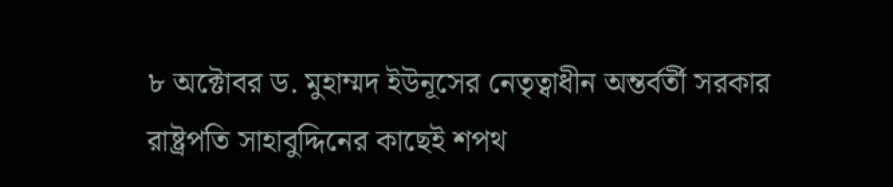৮ অক্টোবর ড. মুহাম্মদ ইউনূসের নেতৃত্বাধীন অন্তর্বর্তী সরকার রাষ্ট্রপতি সাহাবুদ্দিনের কাছেই শপথ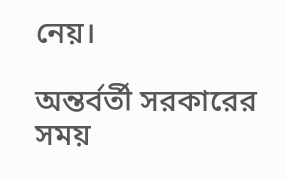নেয়।

অন্তর্বর্তী সরকারের সময়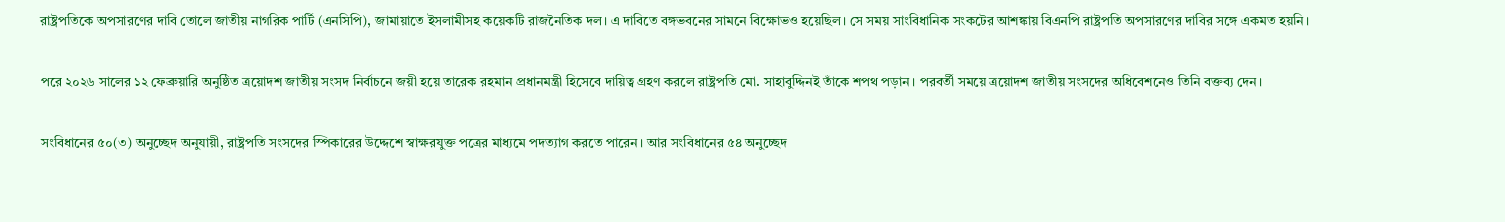রাষ্ট্রপতিকে অপসারণের দাবি তোলে জাতীয় নাগরিক পার্টি (এনসিপি), জামায়াতে ইসলামীসহ কয়েকটি রাজনৈতিক দল। এ দাবিতে বঙ্গভবনের সামনে বিক্ষোভও হয়েছিল। সে সময় সাংবিধানিক সংকটের আশঙ্কায় বিএনপি রাষ্ট্রপতি অপসারণের দাবির সঙ্গে একমত হয়নি।

পরে ২০২৬ সালের ১২ ফেব্রুয়ারি অনুষ্ঠিত ত্রয়োদশ জাতীয় সংসদ নির্বাচনে জয়ী হয়ে তারেক রহমান প্রধানমন্ত্রী হিসেবে দায়িত্ব গ্রহণ করলে রাষ্ট্রপতি মো. সাহাবুদ্দিনই তাঁকে শপথ পড়ান। পরবর্তী সময়ে ত্রয়োদশ জাতীয় সংসদের অধিবেশনেও তিনি বক্তব্য দেন।

সংবিধানের ৫০(৩) অনুচ্ছেদ অনুযায়ী, রাষ্ট্রপতি সংসদের স্পিকারের উদ্দেশে স্বাক্ষরযুক্ত পত্রের মাধ্যমে পদত্যাগ করতে পারেন। আর সংবিধানের ৫৪ অনুচ্ছেদ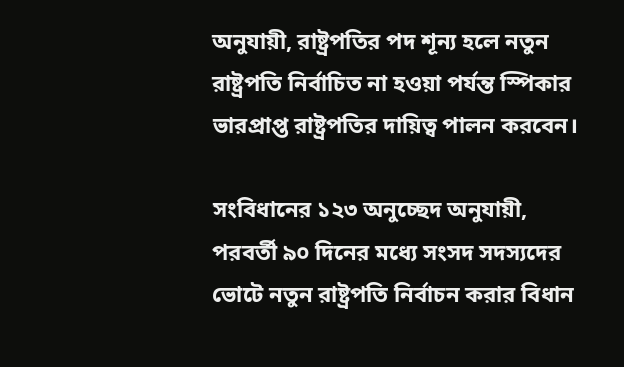অনুযায়ী, রাষ্ট্রপতির পদ শূন্য হলে নতুন রাষ্ট্রপতি নির্বাচিত না হওয়া পর্যন্ত স্পিকার ভারপ্রাপ্ত রাষ্ট্রপতির দায়িত্ব পালন করবেন।

সংবিধানের ১২৩ অনুচ্ছেদ অনুযায়ী, পরবর্তী ৯০ দিনের মধ্যে সংসদ সদস্যদের ভোটে নতুন রাষ্ট্রপতি নির্বাচন করার বিধান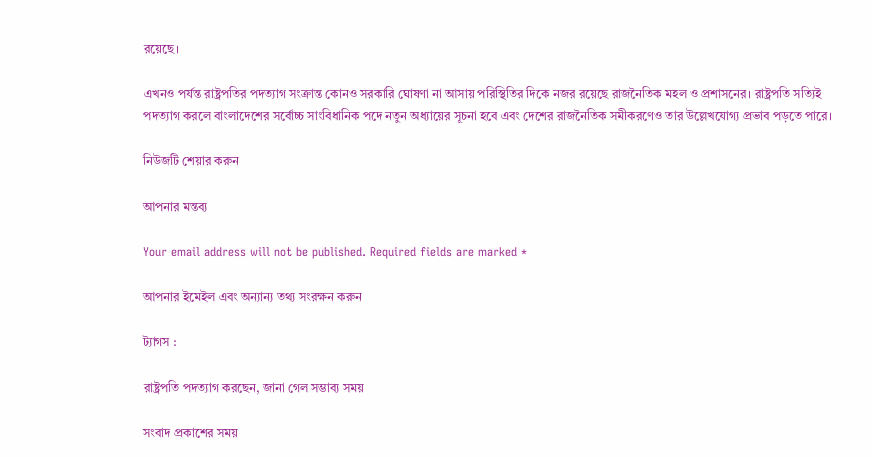রয়েছে।

এখনও পর্যন্ত রাষ্ট্রপতির পদত্যাগ সংক্রান্ত কোনও সরকারি ঘোষণা না আসায় পরিস্থিতির দিকে নজর রয়েছে রাজনৈতিক মহল ও প্রশাসনের। রাষ্ট্রপতি সত্যিই পদত্যাগ করলে বাংলাদেশের সর্বোচ্চ সাংবিধানিক পদে নতুন অধ্যায়ের সূচনা হবে এবং দেশের রাজনৈতিক সমীকরণেও তার উল্লেখযোগ্য প্রভাব পড়তে পারে।

নিউজটি শেয়ার করুন

আপনার মন্তব্য

Your email address will not be published. Required fields are marked *

আপনার ইমেইল এবং অন্যান্য তথ্য সংরক্ষন করুন

ট্যাগস :

রাষ্ট্রপতি পদত্যাগ করছেন, জানা গেল সম্ভাব্য সময়

সংবাদ প্রকাশের সময়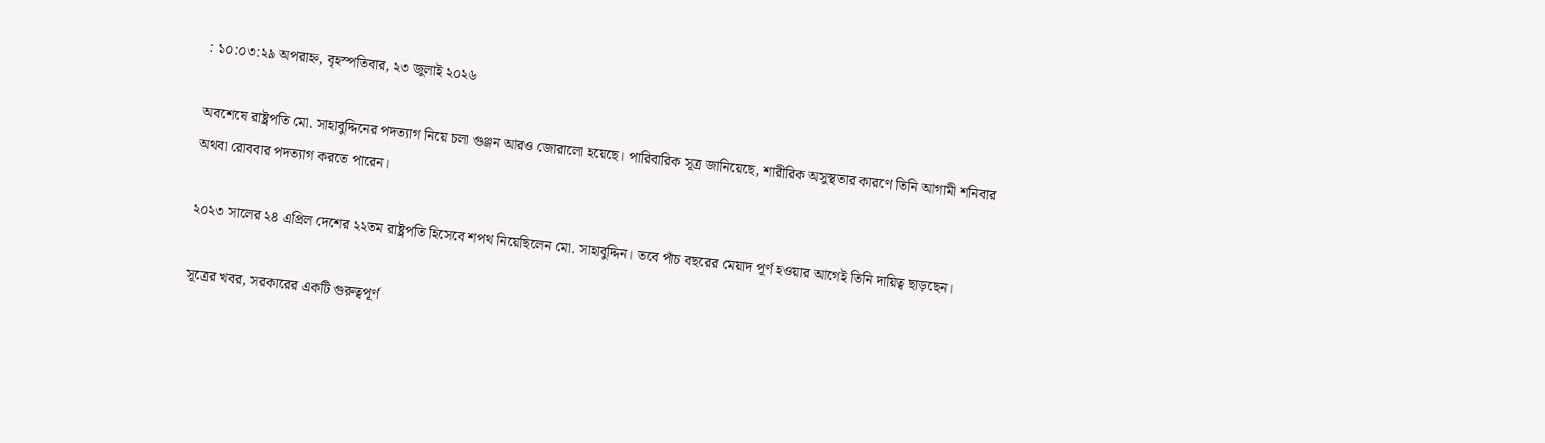: ১০:০৩:২৯ অপরাহ্ন, বৃহস্পতিবার, ২৩ জুলাই ২০২৬

অবশেষে রাষ্ট্রপতি মো. সাহাবুদ্দিনের পদত্যাগ নিয়ে চলা গুঞ্জন আরও জোরালো হয়েছে। পারিবারিক সূত্র জানিয়েছে, শারীরিক অসুস্থতার কারণে তিনি আগামী শনিবার অথবা রোববার পদত্যাগ করতে পারেন।

২০২৩ সালের ২৪ এপ্রিল দেশের ২২তম রাষ্ট্রপতি হিসেবে শপথ নিয়েছিলেন মো. সাহাবুদ্দিন। তবে পাঁচ বছরের মেয়াদ পূর্ণ হওয়ার আগেই তিনি দায়িত্ব ছাড়ছেন।

সূত্রের খবর, সরকারের একটি গুরুত্বপূর্ণ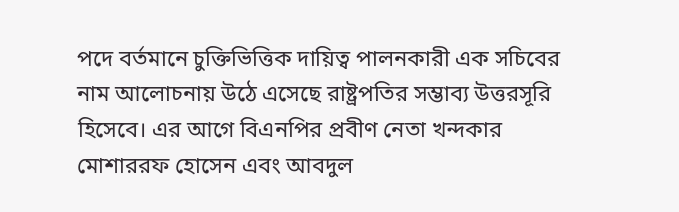পদে বর্তমানে চুক্তিভিত্তিক দায়িত্ব পালনকারী এক সচিবের নাম আলোচনায় উঠে এসেছে রাষ্ট্রপতির সম্ভাব্য উত্তরসূরি হিসেবে। এর আগে বিএনপির প্রবীণ নেতা খন্দকার মোশাররফ হোসেন এবং আবদুল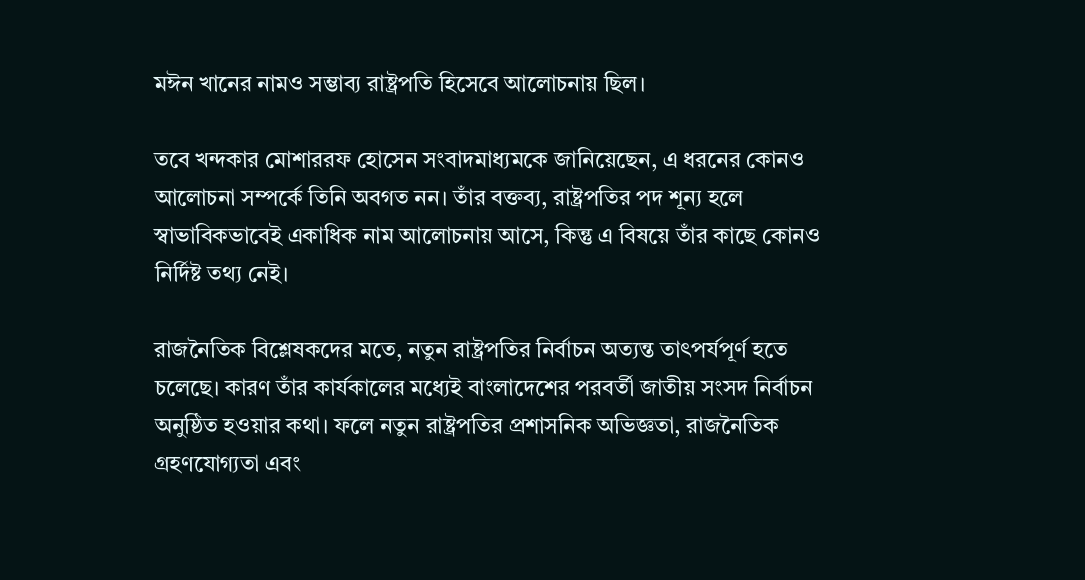মঈন খানের নামও সম্ভাব্য রাষ্ট্রপতি হিসেবে আলোচনায় ছিল।

তবে খন্দকার মোশাররফ হোসেন সংবাদমাধ্যমকে জানিয়েছেন, এ ধরনের কোনও আলোচনা সম্পর্কে তিনি অবগত নন। তাঁর বক্তব্য, রাষ্ট্রপতির পদ শূন্য হলে স্বাভাবিকভাবেই একাধিক নাম আলোচনায় আসে, কিন্তু এ বিষয়ে তাঁর কাছে কোনও নির্দিষ্ট তথ্য নেই।

রাজনৈতিক বিশ্লেষকদের মতে, নতুন রাষ্ট্রপতির নির্বাচন অত্যন্ত তাৎপর্যপূর্ণ হতে চলেছে। কারণ তাঁর কার্যকালের মধ্যেই বাংলাদেশের পরবর্তী জাতীয় সংসদ নির্বাচন অনুষ্ঠিত হওয়ার কথা। ফলে নতুন রাষ্ট্রপতির প্রশাসনিক অভিজ্ঞতা, রাজনৈতিক গ্রহণযোগ্যতা এবং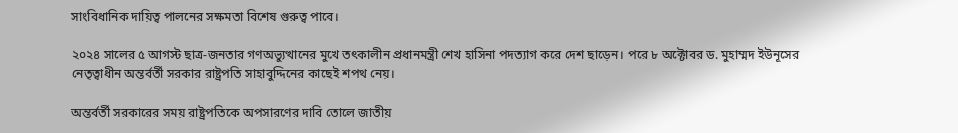সাংবিধানিক দায়িত্ব পালনের সক্ষমতা বিশেষ গুরুত্ব পাবে।

২০২৪ সালের ৫ আগস্ট ছাত্র-জনতার গণঅভ্যুত্থানের মুখে তৎকালীন প্রধানমন্ত্রী শেখ হাসিনা পদত্যাগ করে দেশ ছাড়েন। পরে ৮ অক্টোবর ড. মুহাম্মদ ইউনূসের নেতৃত্বাধীন অন্তর্বর্তী সরকার রাষ্ট্রপতি সাহাবুদ্দিনের কাছেই শপথ নেয়।

অন্তর্বর্তী সরকারের সময় রাষ্ট্রপতিকে অপসারণের দাবি তোলে জাতীয়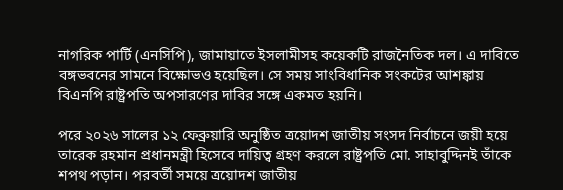নাগরিক পার্টি (এনসিপি), জামায়াতে ইসলামীসহ কয়েকটি রাজনৈতিক দল। এ দাবিতে বঙ্গভবনের সামনে বিক্ষোভও হয়েছিল। সে সময় সাংবিধানিক সংকটের আশঙ্কায় বিএনপি রাষ্ট্রপতি অপসারণের দাবির সঙ্গে একমত হয়নি।

পরে ২০২৬ সালের ১২ ফেব্রুয়ারি অনুষ্ঠিত ত্রয়োদশ জাতীয় সংসদ নির্বাচনে জয়ী হয়ে তারেক রহমান প্রধানমন্ত্রী হিসেবে দায়িত্ব গ্রহণ করলে রাষ্ট্রপতি মো. সাহাবুদ্দিনই তাঁকে শপথ পড়ান। পরবর্তী সময়ে ত্রয়োদশ জাতীয়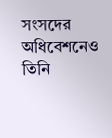সংসদের অধিবেশনেও তিনি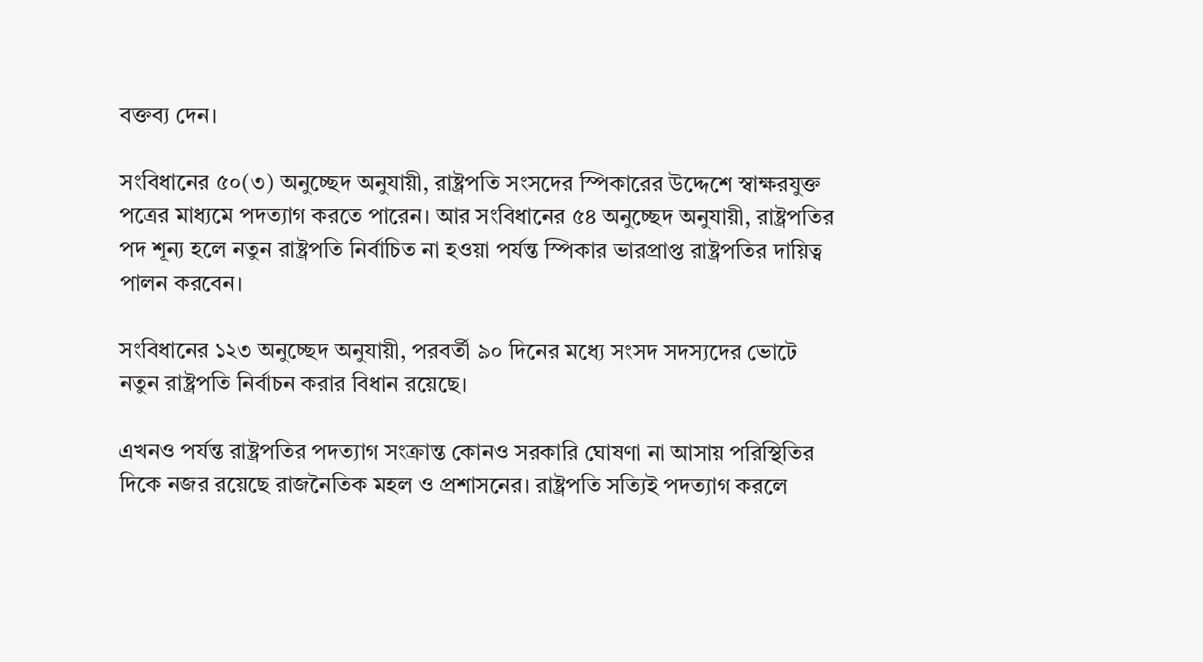বক্তব্য দেন।

সংবিধানের ৫০(৩) অনুচ্ছেদ অনুযায়ী, রাষ্ট্রপতি সংসদের স্পিকারের উদ্দেশে স্বাক্ষরযুক্ত পত্রের মাধ্যমে পদত্যাগ করতে পারেন। আর সংবিধানের ৫৪ অনুচ্ছেদ অনুযায়ী, রাষ্ট্রপতির পদ শূন্য হলে নতুন রাষ্ট্রপতি নির্বাচিত না হওয়া পর্যন্ত স্পিকার ভারপ্রাপ্ত রাষ্ট্রপতির দায়িত্ব পালন করবেন।

সংবিধানের ১২৩ অনুচ্ছেদ অনুযায়ী, পরবর্তী ৯০ দিনের মধ্যে সংসদ সদস্যদের ভোটে নতুন রাষ্ট্রপতি নির্বাচন করার বিধান রয়েছে।

এখনও পর্যন্ত রাষ্ট্রপতির পদত্যাগ সংক্রান্ত কোনও সরকারি ঘোষণা না আসায় পরিস্থিতির দিকে নজর রয়েছে রাজনৈতিক মহল ও প্রশাসনের। রাষ্ট্রপতি সত্যিই পদত্যাগ করলে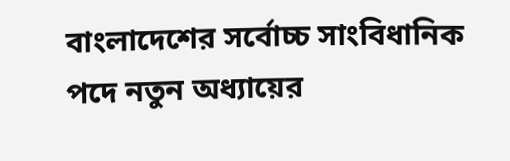বাংলাদেশের সর্বোচ্চ সাংবিধানিক পদে নতুন অধ্যায়ের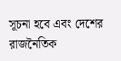সূচনা হবে এবং দেশের রাজনৈতিক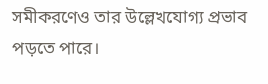সমীকরণেও তার উল্লেখযোগ্য প্রভাব পড়তে পারে।